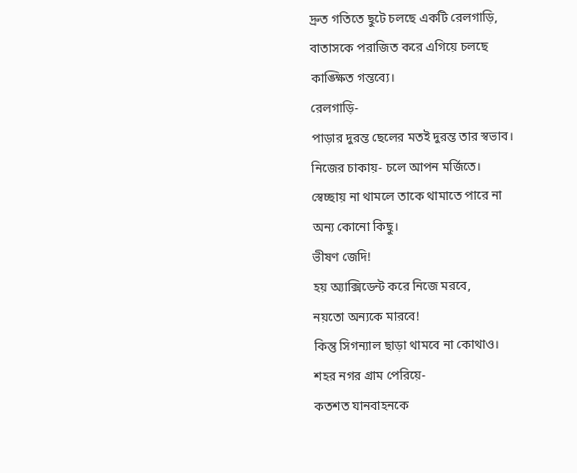দ্রুত গতিতে ছুটে চলছে একটি রেলগাড়ি,
বাতাসকে পরাজিত করে এগিয়ে চলছে
কাঙ্ক্ষিত গন্তব্যে।
রেলগাড়ি-
পাড়ার দুরন্ত ছেলের মতই দুরন্ত তার স্বভাব।
নিজের চাকায়- চলে আপন মর্জিতে।
স্বেচ্ছায় না থামলে তাকে থামাতে পারে না
অন্য কোনো কিছু।
ভীষণ জেদি!
হয় অ্যাক্সিডেন্ট করে নিজে মরবে,
নয়তো অন্যকে মারবে!
কিন্তু সিগন্যাল ছাড়া থামবে না কোথাও।
শহর নগর গ্রাম পেরিয়ে-
কতশত যানবাহনকে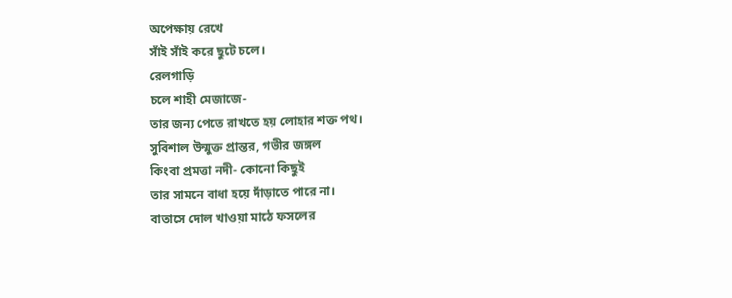অপেক্ষায় রেখে
সাঁই সাঁই করে ছুটে চলে।
রেলগাড়ি
চলে শাহী মেজাজে-
তার জন্য পেতে রাখতে হয় লোহার শক্ত পথ।
সুবিশাল উন্মুক্ত প্রান্তর, গভীর জঙ্গল
কিংবা প্রমত্তা নদী- কোনো কিছুই
তার সামনে বাধা হয়ে দাঁড়াতে পারে না।
বাতাসে দোল খাওয়া মাঠে ফসলের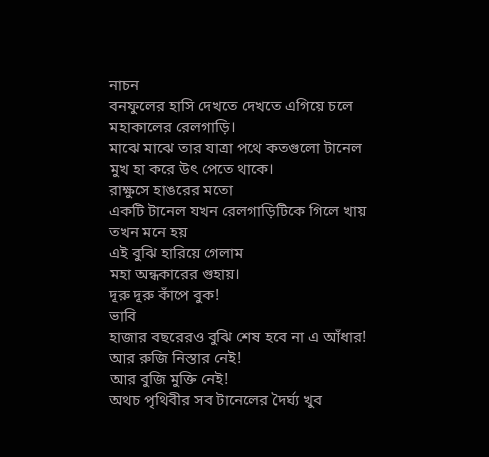নাচন
বনফুলের হাসি দেখতে দেখতে এগিয়ে চলে
মহাকালের রেলগাড়ি।
মাঝে মাঝে তার যাত্রা পথে কতগুলো টানেল
মুখ হা করে উৎ পেতে থাকে।
রাক্ষুসে হাঙরের মতো
একটি টানেল যখন রেলগাড়িটিকে গিলে খায়
তখন মনে হয়
এই বুঝি হারিয়ে গেলাম
মহা অন্ধকারের গুহায়।
দূরু দূরু কাঁপে বুক!
ভাবি
হাজার বছরেরও বুঝি শেষ হবে না এ আঁধার!
আর রুজি নিস্তার নেই!
আর বুজি মুক্তি নেই!
অথচ পৃথিবীর সব টানেলের দৈর্ঘ্য খুব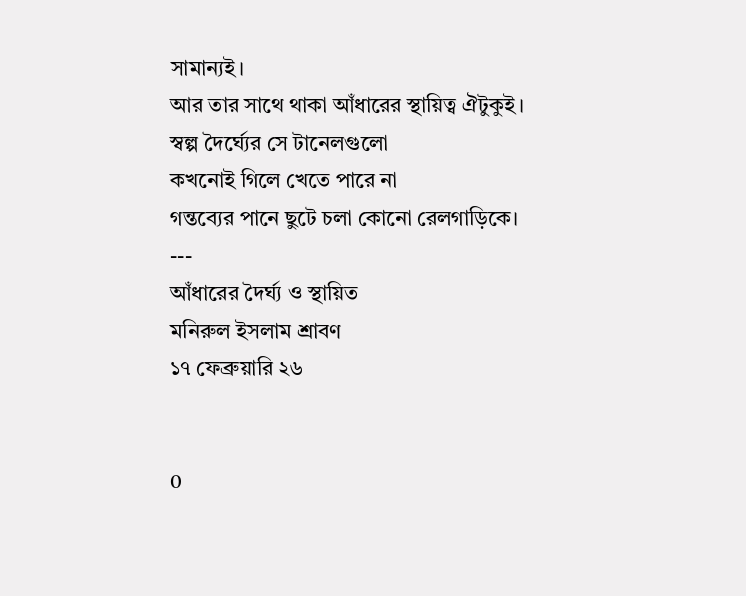সামান্যই।
আর তার সাথে থাকা আঁধারের স্থায়িত্ব ঐটুকুই।
স্বল্প দৈর্ঘ্যের সে টানেলগুলো
কখনোই গিলে খেতে পারে না
গন্তব্যের পানে ছুটে চলা কোনো রেলগাড়িকে।
---
আঁধারের দৈর্ঘ্য ও স্থায়িত
মনিরুল ইসলাম শ্রাবণ
১৭ ফেব্রুয়ারি ২৬


0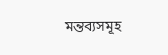মন্তব্যসমূহ